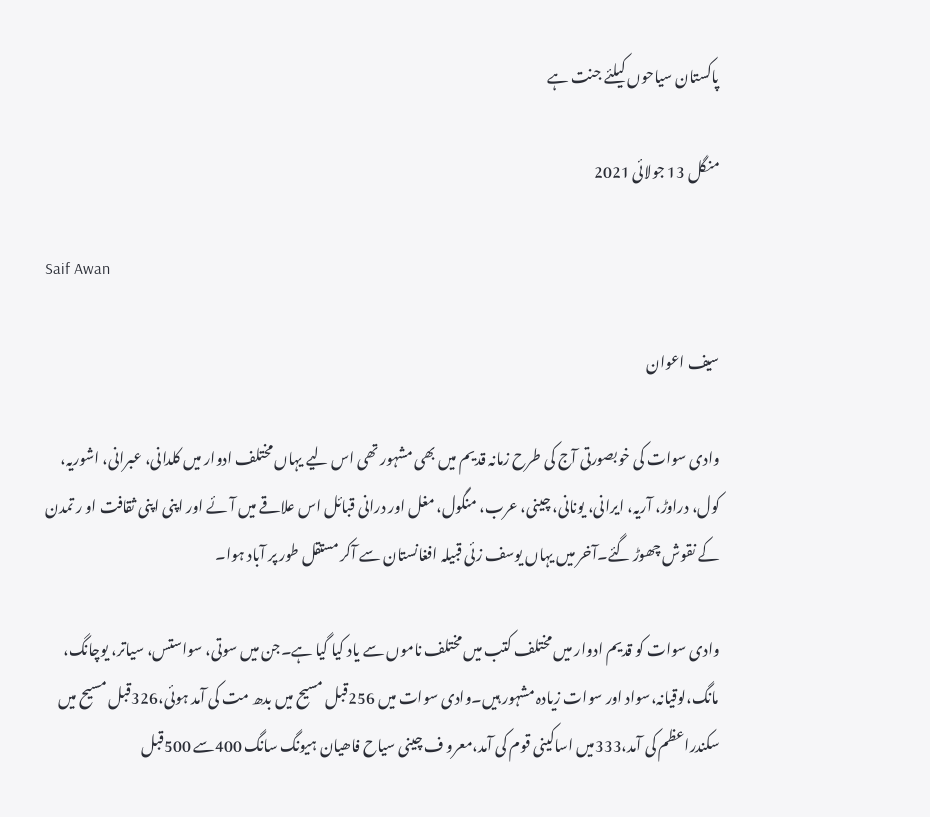پاکستان سیاحوں کیلئے جنت ہے

منگل 13 جولائی 2021

Saif Awan

سیف اعوان

وادی سوات کی خوبصورتی آج کی طرح زمانہ قدیم میں بھی مشہور تھی اس لیے یہاں مختلف ادوار میں کلدانی، عبرانی، اشوریہ، کول، دراوڑ، آریہ، ایرانی، یونانی، چینی، عرب، منگول، مغل اور درانی قبائل اس علاقے میں آئے اور اپنی اپنی ثقافت او ر تمدن کے نقوش چھوڑ گئے۔آخر میں یہاں یوسف زئی قبیلہ افغانستان سے آکر مستقل طور پر آباد ہوا۔

وادی سوات کو قدیم ادوار میں مختلف کتب میں مختلف ناموں سے یاد کیا گیا ہے۔جن میں سوتی، سواستس، سیاتر، یوچانگ، مانگ،لوقیانہ،سواد اور سوات زیادہ مشہور ہیں۔وادی سوات میں 256قبل مسیح میں بدھ مت کی آمد ہوئی،326قبل مسیح میں سکندراعظم کی آمد،333میں اساکینی قوم کی آمد،معرو ف چینی سیاح فاھیان ہیونگ سانگ 400سے 500قبل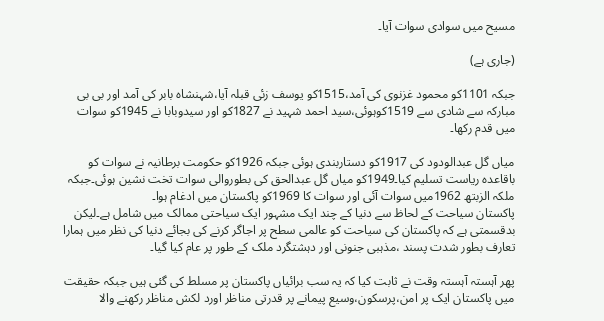مسیح میں سوادی سوات آیا۔

(جاری ہے)

جبکہ 1101کو محمود غزنوی کی آمد،1515کو یوسف زئی قبلہ آیا،شہنشاہ بابر کی آمد اور بی بی مبارکہ سے شادی سے 1519کوہوئی،سید احمد شہید نے 1827کو اور سیدوبابا نے 1945کو سوات میں قدم رکھا۔

میاں گل عبدالودود کی 1917کو دستاربندی ہوئی جبکہ 1926کو حکومت برطانیہ نے سوات کو باقاعدہ ریاست تسلیم کیا۔1949کو میاں گل عبدالحق کی بطوروالی سوات تخت نشین ہوئی۔جبکہ ملکہ الزبتھ 1962میں سوات آئی اور سوات کا 1969کو پاکستان میں ادغام ہوا۔
پاکستان سیاحت کے لحاظ سے دنیا کے چند ایک مشہور ایک سیاحتی ممالک میں شامل ہے۔لیکن بدقسمتی ہے کہ پاکستان کی سیاحت کو عالمی سطح پر اجاگر کرنے کی بجائے دنیا کی نظر میں ہمارا تعارف بطور شدت پسند ،مذہبی جنونی اور دہشتگرد ملک کے طور پر عام کیا گیا۔

پھر آہستہ آہستہ وقت نے ثابت کیا کہ یہ سب برائیاں پاکستان پر مسلط کی گئی ہیں جبکہ حقیقت میں پاکستان ایک پر امن،پرسکون،وسیع پیمانے پر قدرتی مناظر اورد لکش مناظر رکھنے والا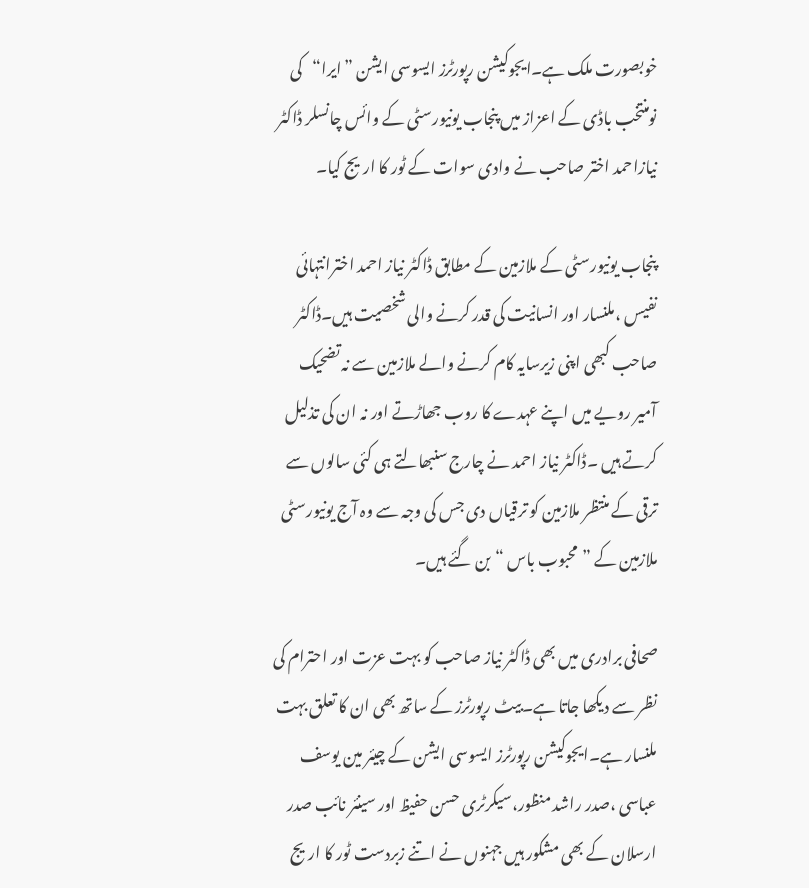خوبصورت ملک ہے۔ایجوکیشن رپورٹرز ایسوسی ایشن ”ایرا“کی نومنتخب باڈی کے اعزاز میں پنجاب یونیورسٹی کے وائس چانسلر ڈاکٹر نیازاحمد اختر صاحب نے وادی سوات کے ٹور کا اریج کیا۔

پنجاب یونیورسٹی کے ملازمین کے مطابق ڈاکٹر نیاز احمد اخترانتہائی نفیس ،ملنسار اور انسانیت کی قدر کرنے والی شخصیت ہیں۔ڈاکٹر صاحب کبھی اپنی زیرسایہ کام کرنے والے ملازمین سے نہ تضحیک آمیر رویے میں اپنے عہدے کا روب جھاڑتے اور نہ ان کی تذلیل کرتے ہیں ۔ڈاکٹر نیاز احمد نے چارج سنبھالتے ہی کئی سالوں سے ترقی کے منتظر ملازمین کو ترقیاں دی جس کی وجہ سے وہ آج یونیورسٹی ملازمین کے ”محبوب باس “بن گئے ہیں۔

صحافی برادری میں بھی ڈاکٹر نیاز صاحب کو بہت عزت اور احترام کی نظر سے دیکھا جاتا ہے۔بیٹ رپورٹرز کے ساتھ بھی ان کا تعلق بہت ملنسار ہے۔ایجوکیشن رپورٹرز ایسوسی ایشن کے چیئر مین یوسف عباسی ،صدر راشد منظور،سیکرٹری حسن حفیظ اور سینئر نائب صدر ارسلان کے بھی مشکور ہیں جہنوں نے اتنے زبردست ٹور کا اریج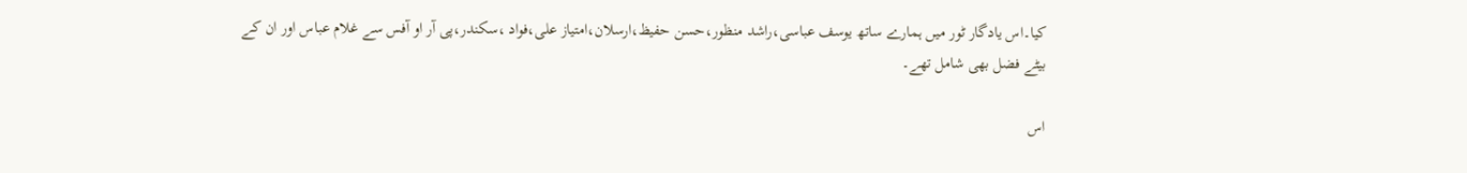کیا۔اس یادگار ٹور میں ہمارے ساتھ یوسف عباسی،راشد منظور،حسن حفیظ،ارسلان،امتیاز علی،فواد ،سکندر،پی آر او آفس سے غلام عباس اور ان کے بیٹے فضل بھی شامل تھے۔

اس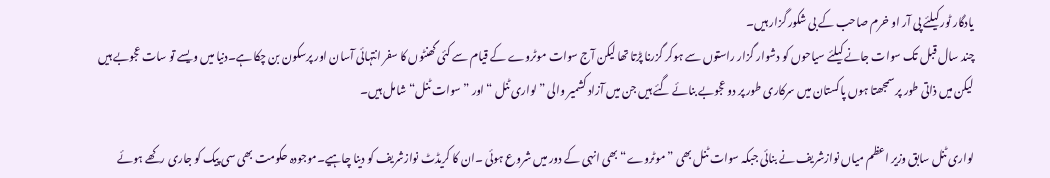یادگار ٹور کیلئے پی آر او خرم صاحب کے بی شکور گزار ہیں۔
چند سال قبل تک سوات جانے کیلئے سیاحوں کو دشوار گزار راستوں سے ہوکر گزرنا پڑتا تھا لیکن آج سوات موٹروے کے قیام سے کئی گھنٹوں کا سفر انتہائی آسان اور پرسکون بن چکا ہے۔دنیا میں ویسے تو سات عجوبے ہیں لیکن میں ذاتی طور پر سمجھتا ہوں پاکستان میں سرکاری طور پر دو عجوبے بنائے گئے ہیں جن میں آزاد کشمیر والی ”لواری ٹنل “اور ”سوات ٹنل“شامل ہیں۔

لواری ٹنل سابق وزیر اعظم میاں نوازشریف نے بنائی جبکہ سوات ٹنل بھی ”موٹروے“ بھی انہی کے دور میں شروع ہوئی ۔ان کا کریڈٹ نوازشریف کو دینا چاہیے۔موجودہ حکومت بھی سی پیک کو جاری رکھے ہوئے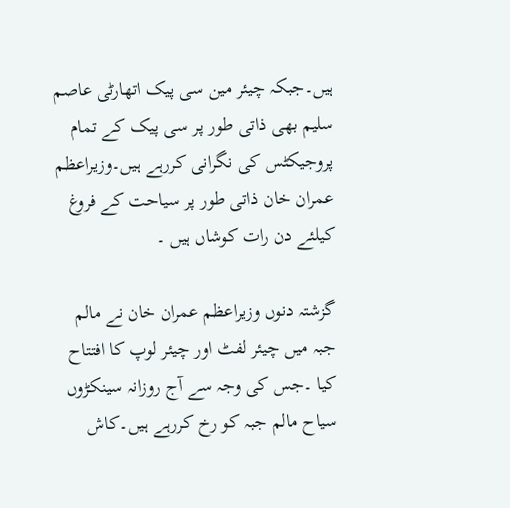ہیں۔جبکہ چیئر مین سی پیک اتھارٹی عاصم سلیم بھی ذاتی طور پر سی پیک کے تمام پروجیکٹس کی نگرانی کررہے ہیں۔وزیراعظم عمران خان ذاتی طور پر سیاحت کے فروغ کیلئے دن رات کوشاں ہیں ۔

گزشتہ دنوں وزیراعظم عمران خان نے مالم جبہ میں چیئر لفٹ اور چیئر لوپ کا افتتاح کیا ۔جس کی وجہ سے آج روزانہ سینکڑوں سیاح مالم جبہ کو رخ کررہے ہیں۔کاش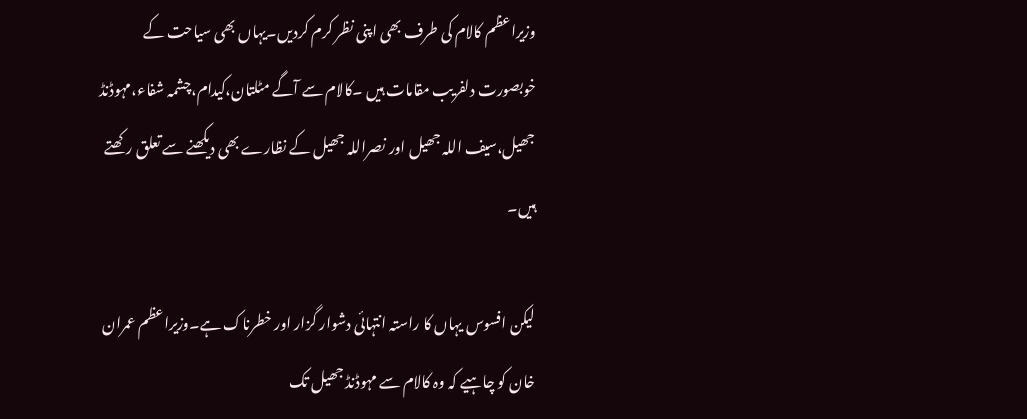وزیراعظم کالام کی طرف بھی اپنی نظر کرم کردیں۔یہاں بھی سیاحت کے خوبصورت دلفریب مقامات ہیں ۔کالام سے آگے مٹلتان،کیدام،چشمہ شفاء،مہوڈنڈ جھیل،سیف اللہ جھیل اور نصراللہ جھیل کے نظارے بھی دیکھنے سے تعلق رکھتے ہیں۔

لیکن افسوس یہاں کا راستہ انتہائی دشوار گزار اور خطرناک ہے۔وزیراعظم عمران خان کو چاہیے کہ وہ کالام سے مہوڈنڈ جھیل تک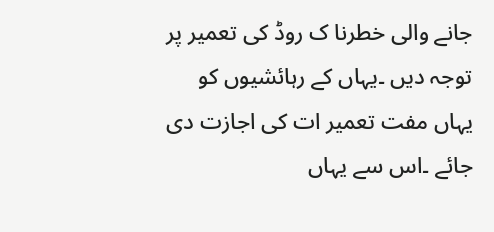جانے والی خطرنا ک روڈ کی تعمیر پر توجہ دیں ۔یہاں کے رہائشیوں کو یہاں مفت تعمیر ات کی اجازت دی جائے ۔اس سے یہاں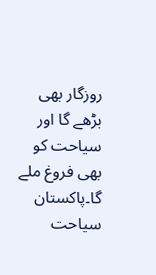روزگار بھی بڑھے گا اور سیاحت کو بھی فروغ ملے گا۔پاکستان سیاحت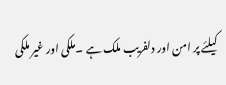کیلئے پر امن اور دلفریب ملک ہے ۔ملکی اور غیر ملکی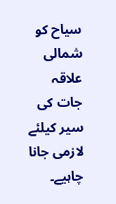سیاح کو شمالی علاقہ جات کی سیر کیلئے لازمی جانا چاہیے۔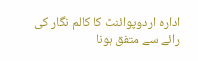ادارہ اردوپوائنٹ کا کالم نگار کی رائے سے متفق ہونا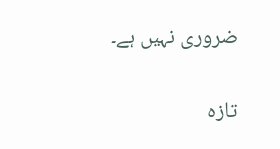ضروری نہیں ہے۔

تازہ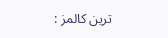ترین کالمز :